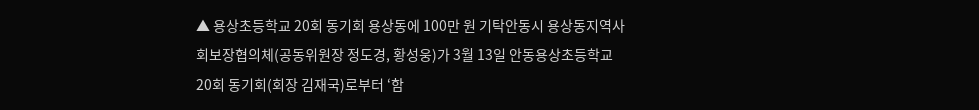▲ 용상초등학교 20회 동기회 용상동에 100만 원 기탁안동시 용상동지역사회보장협의체(공동위원장 정도경, 황성웅)가 3월 13일 안동용상초등학교 20회 동기회(회장 김재국)로부터 ‘함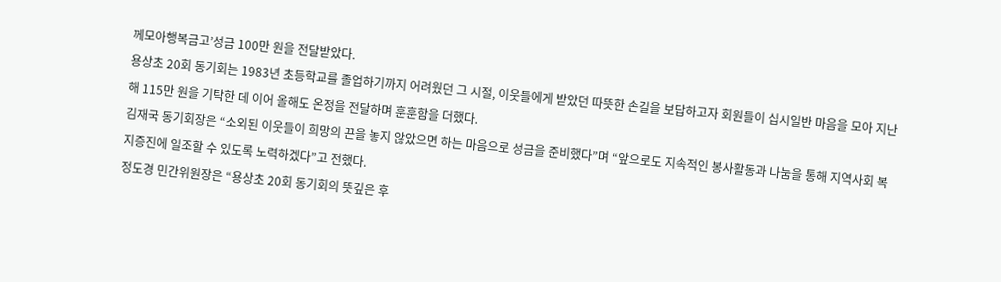께모아행복금고’성금 100만 원을 전달받았다.
용상초 20회 동기회는 1983년 초등학교를 졸업하기까지 어려웠던 그 시절, 이웃들에게 받았던 따뜻한 손길을 보답하고자 회원들이 십시일반 마음을 모아 지난해 115만 원을 기탁한 데 이어 올해도 온정을 전달하며 훈훈함을 더했다.
김재국 동기회장은 “소외된 이웃들이 희망의 끈을 놓지 않았으면 하는 마음으로 성금을 준비했다”며 “앞으로도 지속적인 봉사활동과 나눔을 통해 지역사회 복지증진에 일조할 수 있도록 노력하겠다”고 전했다.
정도경 민간위원장은 “용상초 20회 동기회의 뜻깊은 후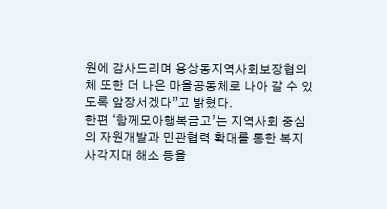원에 감사드리며 용상동지역사회보장협의체 또한 더 나은 마을공동체로 나아 갈 수 있도록 앞장서겠다”고 밝혔다.
한편 ‘함께모아행복금고’는 지역사회 중심의 자원개발과 민관협력 확대를 통한 복지 사각지대 해소 등을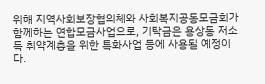위해 지역사회보장협의체와 사회복지공동모금회가 함께하는 연합모금사업으로, 기탁금은 용상동 저소득 취약계층을 위한 특화사업 등에 사용될 예정이다.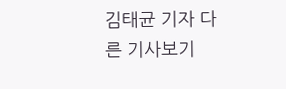김태균 기자 다른 기사보기